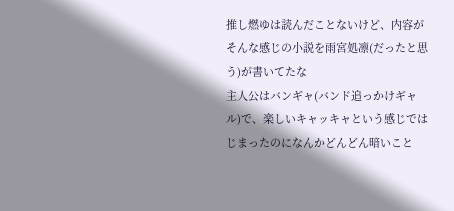推し燃ゆは読んだことないけど、内容がそんな感じの小説を雨宮処凛(だったと思う)が書いてたな
主人公はバンギャ(バンド追っかけギャル)で、楽しいキャッキャという感じではじまったのになんかどんどん暗いこと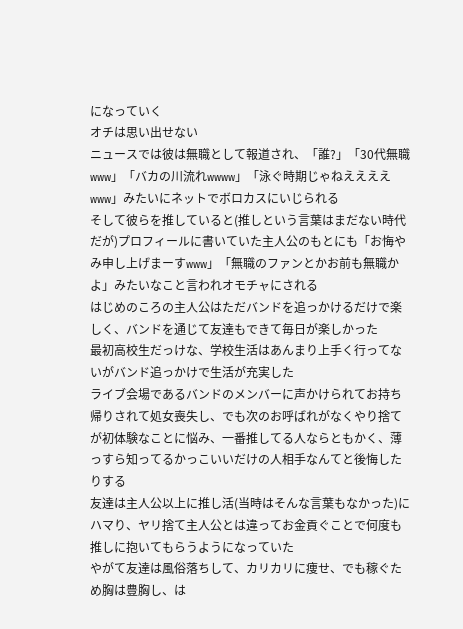になっていく
オチは思い出せない
ニュースでは彼は無職として報道され、「誰?」「30代無職www」「バカの川流れwwww」「泳ぐ時期じゃねええええwww」みたいにネットでボロカスにいじられる
そして彼らを推していると(推しという言葉はまだない時代だが)プロフィールに書いていた主人公のもとにも「お悔やみ申し上げまーすwww」「無職のファンとかお前も無職かよ」みたいなこと言われオモチャにされる
はじめのころの主人公はただバンドを追っかけるだけで楽しく、バンドを通じて友達もできて毎日が楽しかった
最初高校生だっけな、学校生活はあんまり上手く行ってないがバンド追っかけで生活が充実した
ライブ会場であるバンドのメンバーに声かけられてお持ち帰りされて処女喪失し、でも次のお呼ばれがなくやり捨てが初体験なことに悩み、一番推してる人ならともかく、薄っすら知ってるかっこいいだけの人相手なんてと後悔したりする
友達は主人公以上に推し活(当時はそんな言葉もなかった)にハマり、ヤリ捨て主人公とは違ってお金貢ぐことで何度も推しに抱いてもらうようになっていた
やがて友達は風俗落ちして、カリカリに痩せ、でも稼ぐため胸は豊胸し、は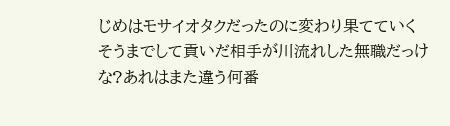じめはモサイオタクだったのに変わり果てていく
そうまでして貢いだ相手が川流れした無職だっけな?あれはまた違う何番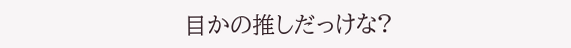目かの推しだっけな?